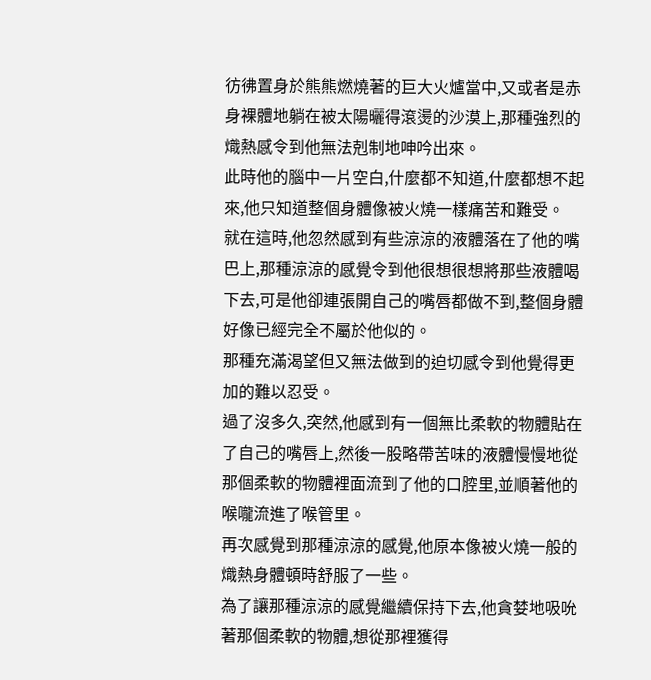彷彿置身於熊熊燃燒著的巨大火爐當中,又或者是赤身裸體地躺在被太陽曬得滾燙的沙漠上,那種強烈的熾熱感令到他無法剋制地呻吟出來。
此時他的腦中一片空白,什麼都不知道,什麼都想不起來,他只知道整個身體像被火燒一樣痛苦和難受。
就在這時,他忽然感到有些涼涼的液體落在了他的嘴巴上,那種涼涼的感覺令到他很想很想將那些液體喝下去,可是他卻連張開自己的嘴唇都做不到,整個身體好像已經完全不屬於他似的。
那種充滿渴望但又無法做到的迫切感令到他覺得更加的難以忍受。
過了沒多久,突然,他感到有一個無比柔軟的物體貼在了自己的嘴唇上,然後一股略帶苦味的液體慢慢地從那個柔軟的物體裡面流到了他的口腔里,並順著他的喉嚨流進了喉管里。
再次感覺到那種涼涼的感覺,他原本像被火燒一般的熾熱身體頓時舒服了一些。
為了讓那種涼涼的感覺繼續保持下去,他貪婪地吸吮著那個柔軟的物體,想從那裡獲得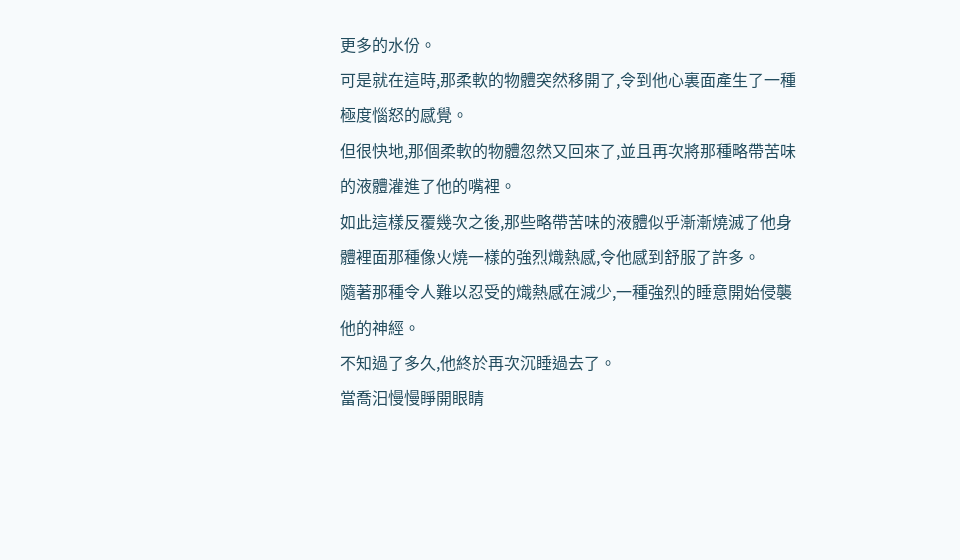更多的水份。
可是就在這時,那柔軟的物體突然移開了,令到他心裏面產生了一種極度惱怒的感覺。
但很快地,那個柔軟的物體忽然又回來了,並且再次將那種略帶苦味的液體灌進了他的嘴裡。
如此這樣反覆幾次之後,那些略帶苦味的液體似乎漸漸燒滅了他身體裡面那種像火燒一樣的強烈熾熱感,令他感到舒服了許多。
隨著那種令人難以忍受的熾熱感在減少,一種強烈的睡意開始侵襲他的神經。
不知過了多久,他終於再次沉睡過去了。
當喬汨慢慢睜開眼睛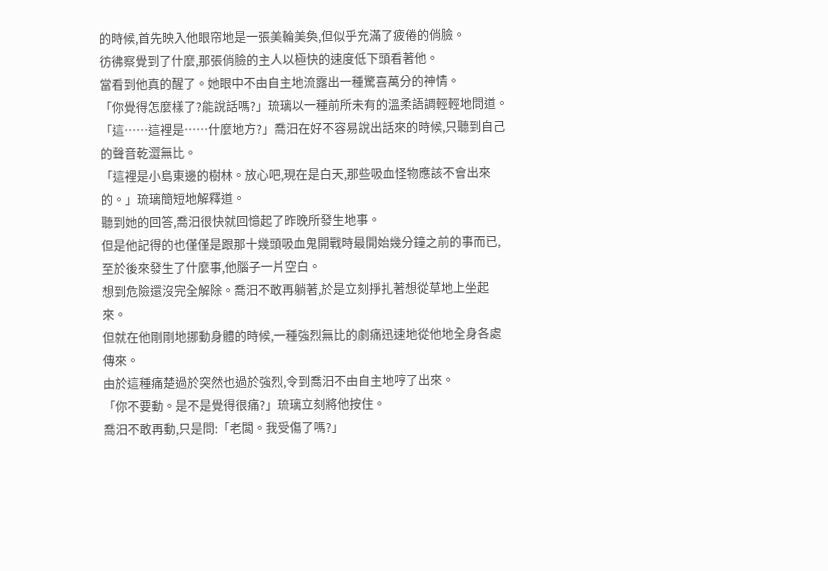的時候,首先映入他眼帘地是一張美輪美奐,但似乎充滿了疲倦的俏臉。
彷彿察覺到了什麼,那張俏臉的主人以極快的速度低下頭看著他。
當看到他真的醒了。她眼中不由自主地流露出一種驚喜萬分的神情。
「你覺得怎麼樣了?能說話嗎?」琉璃以一種前所未有的溫柔語調輕輕地問道。
「這……這裡是……什麼地方?」喬汨在好不容易說出話來的時候,只聽到自己的聲音乾澀無比。
「這裡是小島東邊的樹林。放心吧,現在是白天,那些吸血怪物應該不會出來的。」琉璃簡短地解釋道。
聽到她的回答,喬汨很快就回憶起了昨晚所發生地事。
但是他記得的也僅僅是跟那十幾頭吸血鬼開戰時最開始幾分鐘之前的事而已,至於後來發生了什麼事,他腦子一片空白。
想到危險還沒完全解除。喬汨不敢再躺著,於是立刻掙扎著想從草地上坐起來。
但就在他剛剛地挪動身體的時候,一種強烈無比的劇痛迅速地從他地全身各處傳來。
由於這種痛楚過於突然也過於強烈,令到喬汨不由自主地哼了出來。
「你不要動。是不是覺得很痛?」琉璃立刻將他按住。
喬汨不敢再動,只是問:「老闆。我受傷了嗎?」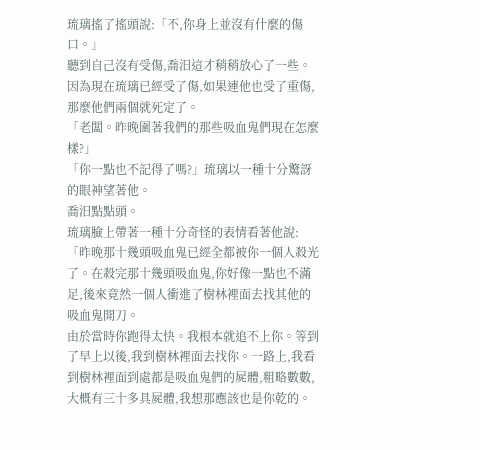琉璃搖了搖頭說:「不,你身上並沒有什麼的傷口。」
聽到自己沒有受傷,喬汨這才稍稍放心了一些。因為現在琉璃已經受了傷,如果連他也受了重傷,那麼他們兩個就死定了。
「老闆。昨晚圍著我們的那些吸血鬼們現在怎麼樣?」
「你一點也不記得了嗎?」琉璃以一種十分驚訝的眼神望著他。
喬汨點點頭。
琉璃臉上帶著一種十分奇怪的表情看著他說:「昨晚那十幾頭吸血鬼已經全都被你一個人殺光了。在殺完那十幾頭吸血鬼,你好像一點也不滿足,後來竟然一個人衝進了樹林裡面去找其他的吸血鬼開刀。
由於當時你跑得太快。我根本就追不上你。等到了早上以後,我到樹林裡面去找你。一路上,我看到樹林裡面到處都是吸血鬼們的屍體,粗略數數,大概有三十多具屍體,我想那應該也是你乾的。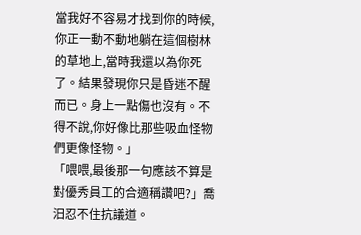當我好不容易才找到你的時候,你正一動不動地躺在這個樹林的草地上,當時我還以為你死了。結果發現你只是昏迷不醒而已。身上一點傷也沒有。不得不說,你好像比那些吸血怪物們更像怪物。」
「喂喂,最後那一句應該不算是對優秀員工的合適稱讚吧?」喬汨忍不住抗議道。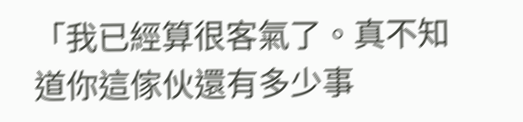「我已經算很客氣了。真不知道你這傢伙還有多少事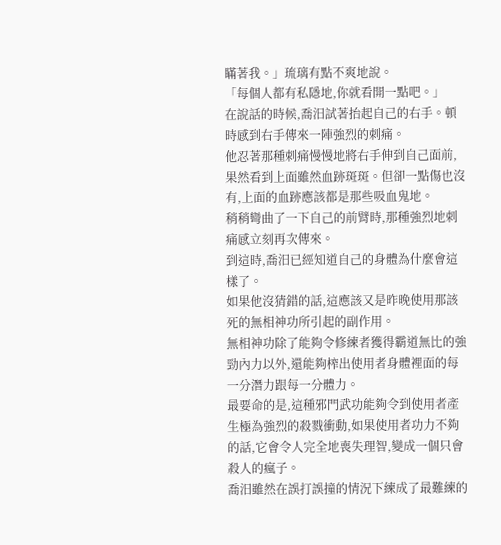瞞著我。」琉璃有點不爽地說。
「每個人都有私隱地,你就看開一點吧。」
在說話的時候,喬汨試著抬起自己的右手。頓時感到右手傳來一陣強烈的刺痛。
他忍著那種刺痛慢慢地將右手伸到自己面前,果然看到上面雖然血跡斑斑。但卻一點傷也沒有,上面的血跡應該都是那些吸血鬼地。
稍稍彎曲了一下自己的前臂時,那種強烈地刺痛感立刻再次傳來。
到這時,喬汨已經知道自己的身體為什麼會這樣了。
如果他沒猜錯的話,這應該又是昨晚使用那該死的無相神功所引起的副作用。
無相神功除了能夠令修練者獲得霸道無比的強勁內力以外,還能夠榨出使用者身體裡面的每一分潛力跟每一分體力。
最要命的是,這種邪門武功能夠令到使用者產生極為強烈的殺戮衝動,如果使用者功力不夠的話,它會令人完全地喪失理智,變成一個只會殺人的瘋子。
喬汨雖然在誤打誤撞的情況下練成了最難練的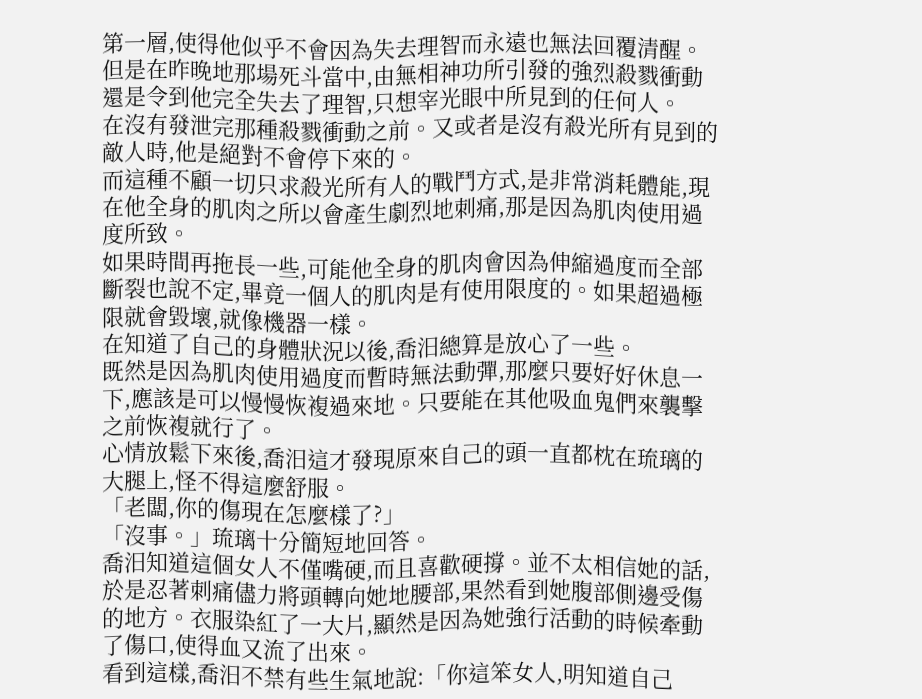第一層,使得他似乎不會因為失去理智而永遠也無法回覆清醒。但是在昨晚地那場死斗當中,由無相神功所引發的強烈殺戮衝動還是令到他完全失去了理智,只想宰光眼中所見到的任何人。
在沒有發泄完那種殺戮衝動之前。又或者是沒有殺光所有見到的敵人時,他是絕對不會停下來的。
而這種不顧一切只求殺光所有人的戰鬥方式,是非常消耗體能,現在他全身的肌肉之所以會產生劇烈地刺痛,那是因為肌肉使用過度所致。
如果時間再拖長一些,可能他全身的肌肉會因為伸縮過度而全部斷裂也說不定,畢竟一個人的肌肉是有使用限度的。如果超過極限就會毀壞,就像機器一樣。
在知道了自己的身體狀況以後,喬汨總算是放心了一些。
既然是因為肌肉使用過度而暫時無法動彈,那麼只要好好休息一下,應該是可以慢慢恢複過來地。只要能在其他吸血鬼們來襲擊之前恢複就行了。
心情放鬆下來後,喬汨這才發現原來自己的頭一直都枕在琉璃的大腿上,怪不得這麼舒服。
「老闆,你的傷現在怎麼樣了?」
「沒事。」琉璃十分簡短地回答。
喬汨知道這個女人不僅嘴硬,而且喜歡硬撐。並不太相信她的話,於是忍著刺痛儘力將頭轉向她地腰部,果然看到她腹部側邊受傷的地方。衣服染紅了一大片,顯然是因為她強行活動的時候牽動了傷口,使得血又流了出來。
看到這樣,喬汨不禁有些生氣地說:「你這笨女人,明知道自己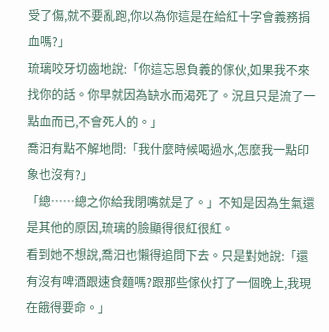受了傷,就不要亂跑,你以為你這是在給紅十字會義務捐血嗎?」
琉璃咬牙切齒地說:「你這忘恩負義的傢伙,如果我不來找你的話。你早就因為缺水而渴死了。況且只是流了一點血而已,不會死人的。」
喬汨有點不解地問:「我什麼時候喝過水,怎麼我一點印象也沒有?」
「總……總之你給我閉嘴就是了。」不知是因為生氣還是其他的原因,琉璃的臉顯得很紅很紅。
看到她不想說,喬汨也懶得追問下去。只是對她說:「還有沒有啤酒跟速食麵嗎?跟那些傢伙打了一個晚上,我現在餓得要命。」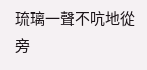琉璃一聲不吭地從旁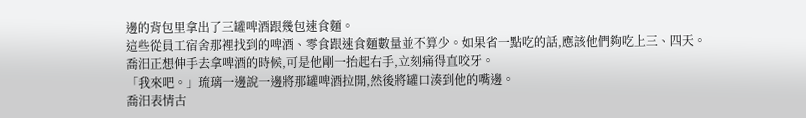邊的背包里拿出了三罐啤酒跟幾包速食麵。
這些從員工宿舍那裡找到的啤酒、零食跟速食麵數量並不算少。如果省一點吃的話,應該他們夠吃上三、四天。
喬汨正想伸手去拿啤酒的時候,可是他剛一抬起右手,立刻痛得直咬牙。
「我來吧。」琉璃一邊說一邊將那罐啤酒拉開,然後將罐口湊到他的嘴邊。
喬汨表情古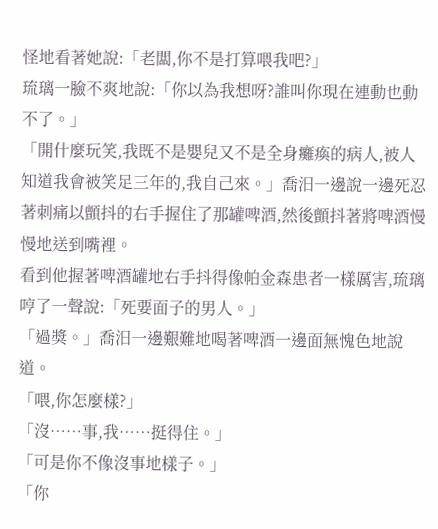怪地看著她說:「老闆,你不是打算喂我吧?」
琉璃一臉不爽地說:「你以為我想呀?誰叫你現在連動也動不了。」
「開什麼玩笑,我既不是嬰兒又不是全身癱瘓的病人,被人知道我會被笑足三年的,我自己來。」喬汨一邊說一邊死忍著刺痛以顫抖的右手握住了那罐啤酒,然後顫抖著將啤酒慢慢地送到嘴裡。
看到他握著啤酒罐地右手抖得像帕金森患者一樣厲害,琉璃哼了一聲說:「死要面子的男人。」
「過獎。」喬汨一邊艱難地喝著啤酒一邊面無愧色地說道。
「喂,你怎麼樣?」
「沒……事,我……挺得住。」
「可是你不像沒事地樣子。」
「你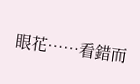眼花……看錯而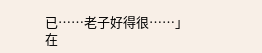已……老子好得很……」
在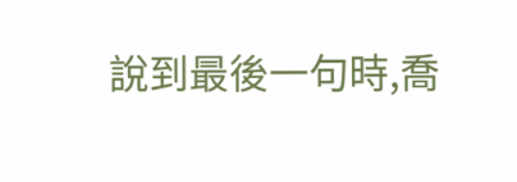說到最後一句時,喬